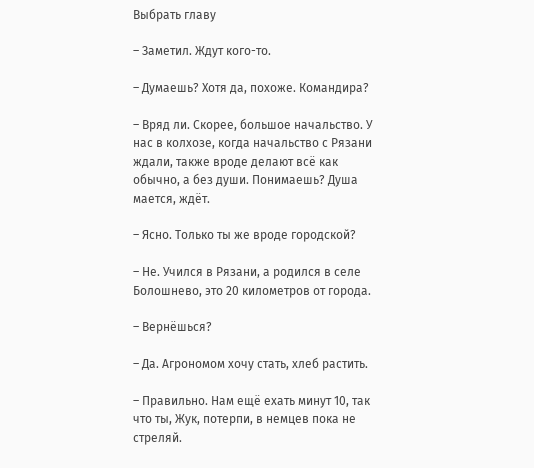Выбрать главу

– Заметил. Ждут кого-то.

– Думаешь? Хотя да, похоже. Командира?

– Вряд ли. Скорее, большое начальство. У нас в колхозе, когда начальство с Рязани ждали, также вроде делают всё как обычно, а без души. Понимаешь? Душа мается, ждёт.

– Ясно. Только ты же вроде городской?

– Не. Учился в Рязани, а родился в селе Болошнево, это 20 километров от города.

– Вернёшься?

– Да. Агрономом хочу стать, хлеб растить.

– Правильно. Нам ещё ехать минут 10, так что ты, Жук, потерпи, в немцев пока не стреляй.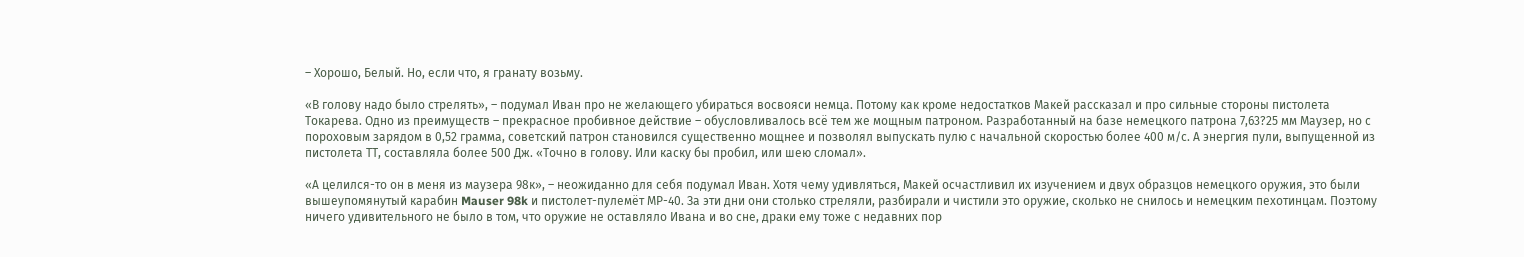– Хорошо, Белый. Но, если что, я гранату возьму.

«В голову надо было стрелять», – подумал Иван про не желающего убираться восвояси немца. Потому как кроме недостатков Макей рассказал и про сильные стороны пистолета Токарева. Одно из преимуществ – прекрасное пробивное действие – обусловливалось всё тем же мощным патроном. Разработанный на базе немецкого патрона 7,63?25 мм Маузер, но с пороховым зарядом в 0,52 грамма, советский патрон становился существенно мощнее и позволял выпускать пулю с начальной скоростью более 400 м/с. А энергия пули, выпущенной из пистолета ТТ, составляла более 500 Дж. «Точно в голову. Или каску бы пробил, или шею сломал».

«А целился-то он в меня из маузера 98к», – неожиданно для себя подумал Иван. Хотя чему удивляться, Макей осчастливил их изучением и двух образцов немецкого оружия, это были вышеупомянутый карабин Mauser 98k и пистолет-пулемёт МР-40. За эти дни они столько стреляли, разбирали и чистили это оружие, сколько не снилось и немецким пехотинцам. Поэтому ничего удивительного не было в том, что оружие не оставляло Ивана и во сне, драки ему тоже с недавних пор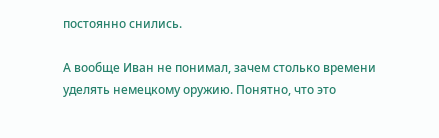постоянно снились.

А вообще Иван не понимал, зачем столько времени уделять немецкому оружию. Понятно, что это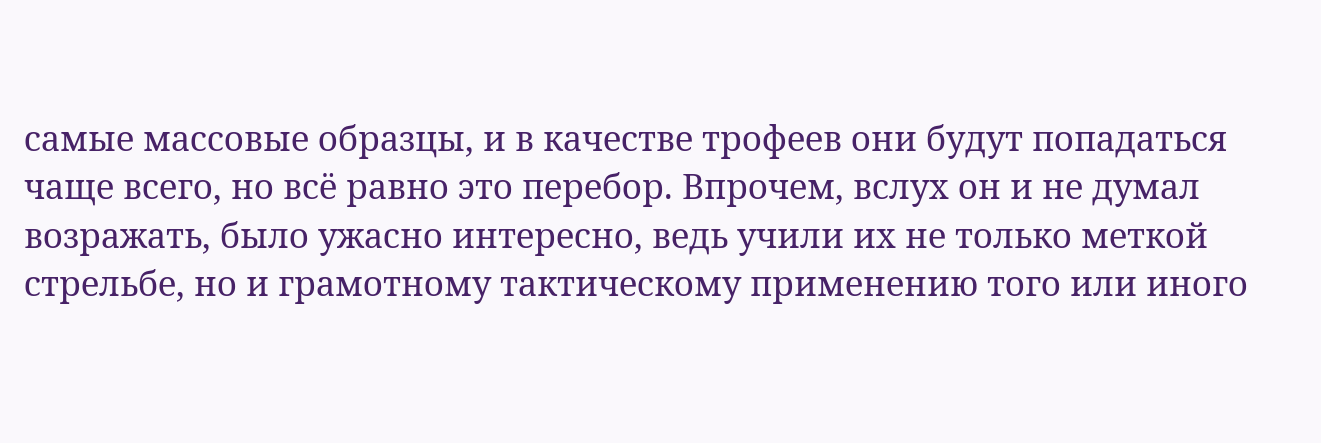самые массовые образцы, и в качестве трофеев они будут попадаться чаще всего, но всё равно это перебор. Впрочем, вслух он и не думал возражать, было ужасно интересно, ведь учили их не только меткой стрельбе, но и грамотному тактическому применению того или иного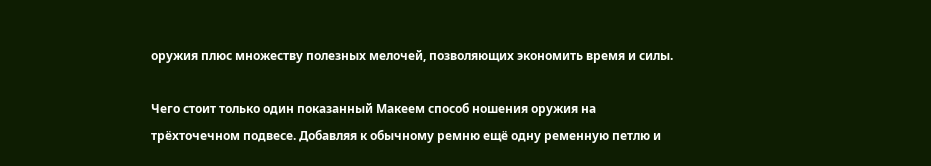оружия плюс множеству полезных мелочей, позволяющих экономить время и силы.

Чего стоит только один показанный Макеем способ ношения оружия на трёхточечном подвесе. Добавляя к обычному ремню ещё одну ременную петлю и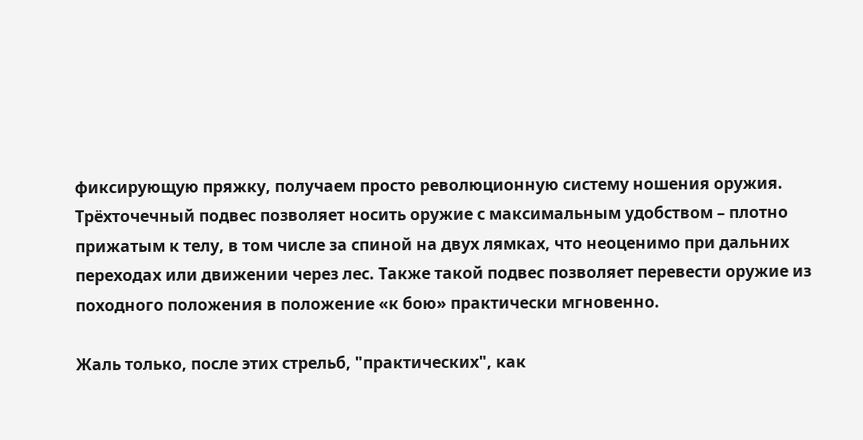фиксирующую пряжку, получаем просто революционную систему ношения оружия. Трёхточечный подвес позволяет носить оружие с максимальным удобством – плотно прижатым к телу, в том числе за спиной на двух лямках, что неоценимо при дальних переходах или движении через лес. Также такой подвес позволяет перевести оружие из походного положения в положение «к бою» практически мгновенно.

Жаль только, после этих стрельб, "практических", как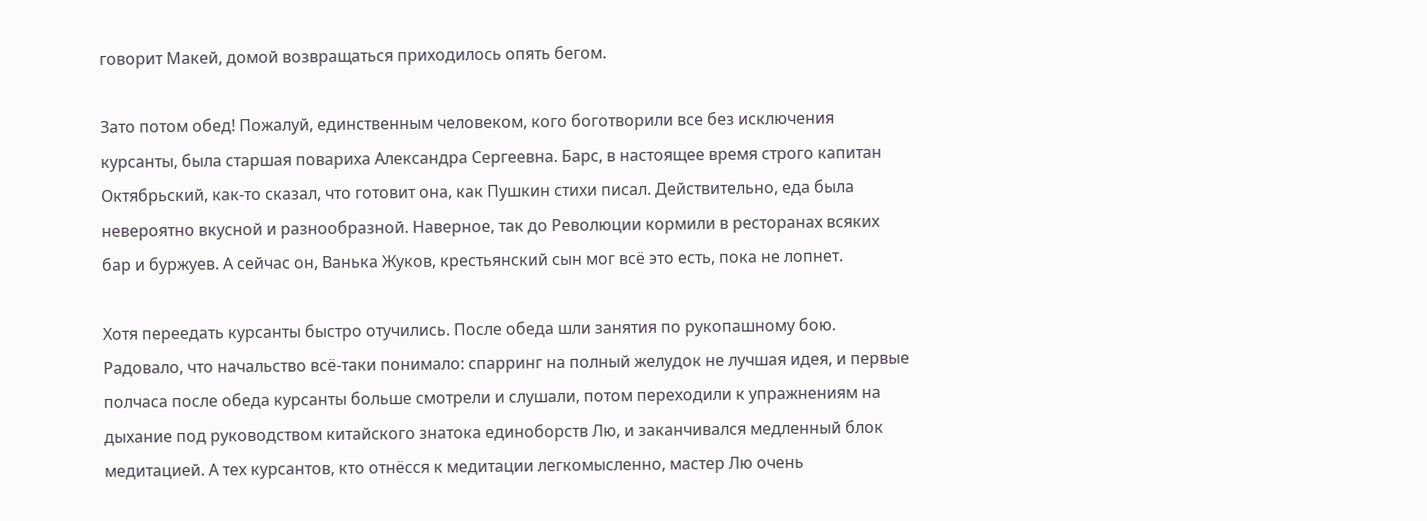говорит Макей, домой возвращаться приходилось опять бегом.

Зато потом обед! Пожалуй, единственным человеком, кого боготворили все без исключения курсанты, была старшая повариха Александра Сергеевна. Барс, в настоящее время строго капитан Октябрьский, как-то сказал, что готовит она, как Пушкин стихи писал. Действительно, еда была невероятно вкусной и разнообразной. Наверное, так до Революции кормили в ресторанах всяких бар и буржуев. А сейчас он, Ванька Жуков, крестьянский сын мог всё это есть, пока не лопнет.

Хотя переедать курсанты быстро отучились. После обеда шли занятия по рукопашному бою. Радовало, что начальство всё-таки понимало: спарринг на полный желудок не лучшая идея, и первые полчаса после обеда курсанты больше смотрели и слушали, потом переходили к упражнениям на дыхание под руководством китайского знатока единоборств Лю, и заканчивался медленный блок медитацией. А тех курсантов, кто отнёсся к медитации легкомысленно, мастер Лю очень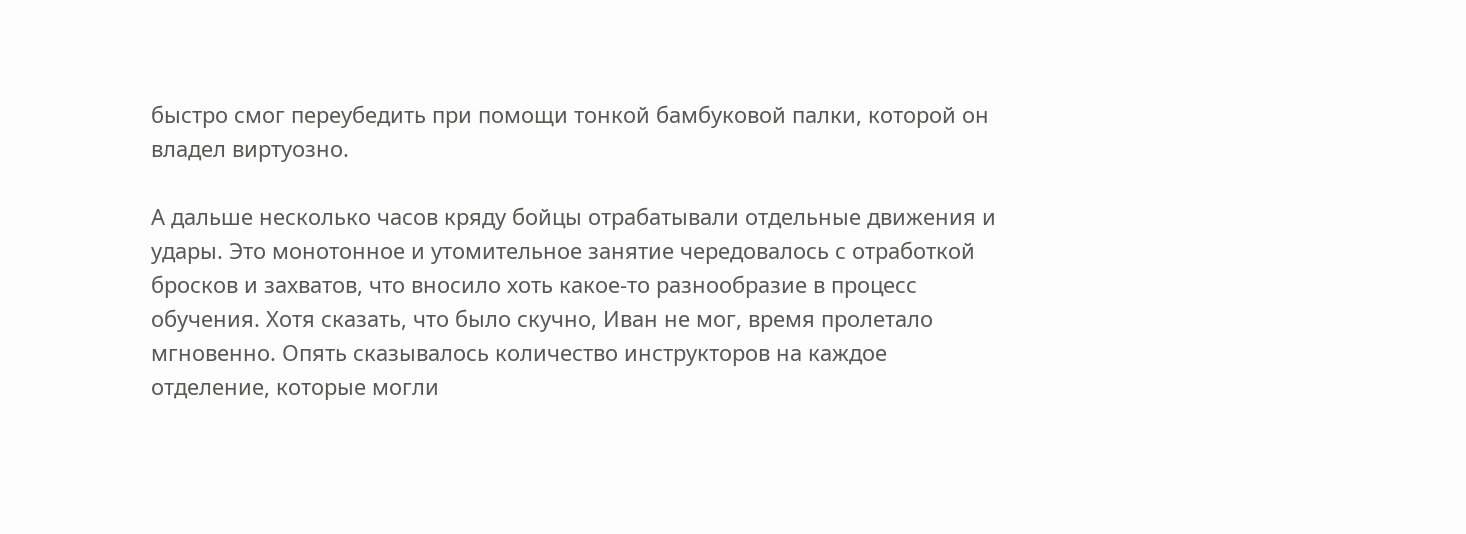быстро смог переубедить при помощи тонкой бамбуковой палки, которой он владел виртуозно.

А дальше несколько часов кряду бойцы отрабатывали отдельные движения и удары. Это монотонное и утомительное занятие чередовалось с отработкой бросков и захватов, что вносило хоть какое-то разнообразие в процесс обучения. Хотя сказать, что было скучно, Иван не мог, время пролетало мгновенно. Опять сказывалось количество инструкторов на каждое отделение, которые могли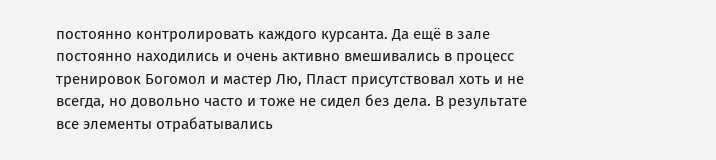постоянно контролировать каждого курсанта. Да ещё в зале постоянно находились и очень активно вмешивались в процесс тренировок Богомол и мастер Лю, Пласт присутствовал хоть и не всегда, но довольно часто и тоже не сидел без дела. В результате все элементы отрабатывались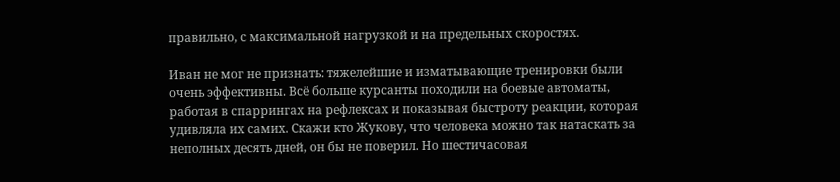правильно, с максимальной нагрузкой и на предельных скоростях.

Иван не мог не признать: тяжелейшие и изматывающие тренировки были очень эффективны. Всё больше курсанты походили на боевые автоматы, работая в спаррингах на рефлексах и показывая быстроту реакции, которая удивляла их самих. Скажи кто Жукову, что человека можно так натаскать за неполных десять дней, он бы не поверил. Но шестичасовая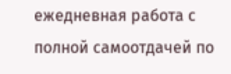ежедневная работа с полной самоотдачей по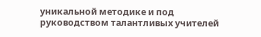уникальной методике и под руководством талантливых учителей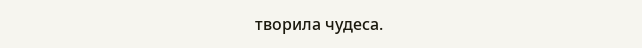творила чудеса.